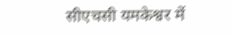सीएचसी यमकेश्वर में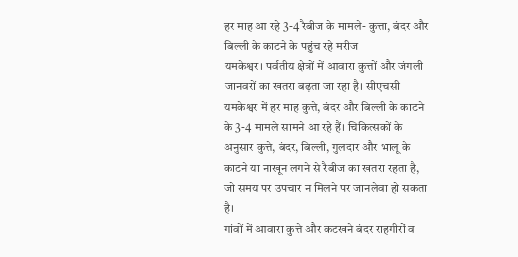हर माह आ रहे 3-4 रैबीज के मामले- कुत्ता, बंदर और बिल्ली के काटने के पहुंच रहे मरीज
यमकेश्वर। पर्वतीय क्षेत्रों में आवारा कुत्तों और जंगली जानवरों का खतरा बढ़ता जा रहा है। सीएचसी यमकेश्वर में हर माह कुत्ते, बंदर और बिल्ली के काटने के 3-4 मामले सामने आ रहे हैं। चिकित्सकों के अनुसार कुत्ते, बंदर, बिल्ली, गुलदार और भालू के काटने या नाखून लगने से रैबीज का खतरा रहता है, जो समय पर उपचार न मिलने पर जानलेवा हो सकता है।
गांवों में आवारा कुत्ते और कटखने बंदर राहगीरों व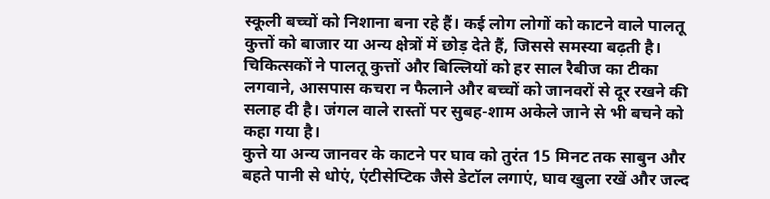स्कूली बच्चों को निशाना बना रहे हैं। कई लोग लोगों को काटने वाले पालतू कुत्तों को बाजार या अन्य क्षेत्रों में छोड़ देते हैं, जिससे समस्या बढ़ती है। चिकित्सकों ने पालतू कुत्तों और बिल्लियों को हर साल रैबीज का टीका लगवाने, आसपास कचरा न फैलाने और बच्चों को जानवरों से दूर रखने की सलाह दी है। जंगल वाले रास्तों पर सुबह-शाम अकेले जाने से भी बचने को कहा गया है।
कुत्ते या अन्य जानवर के काटने पर घाव को तुरंत 15 मिनट तक साबुन और बहते पानी से धोएं, एंटीसेप्टिक जैसे डेटॉल लगाएं, घाव खुला रखें और जल्द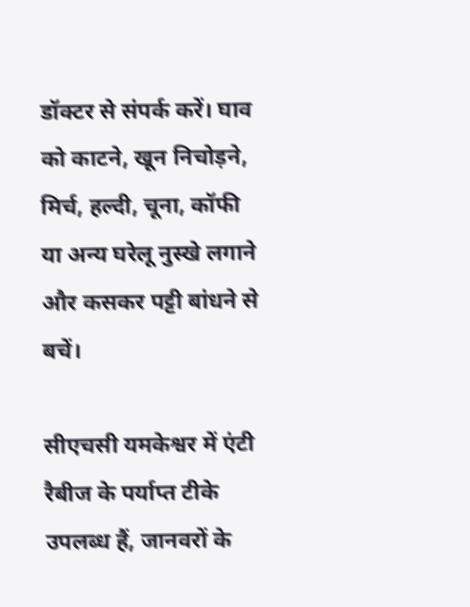डॉक्टर से संपर्क करें। घाव को काटने, खून निचोड़ने, मिर्च, हल्दी, चूना, कॉफी या अन्य घरेलू नुस्खे लगाने और कसकर पट्टी बांधने से बचें।

सीएचसी यमकेश्वर में एंटी रैबीज के पर्याप्त टीके उपलब्ध हैं, जानवरों के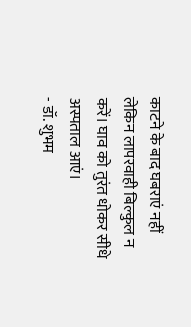काटने के बाद घबराएं नहीं लेकिन लापरवाही बिल्कुल न करें। घाव को तुरंत धोकर सीधे अस्पताल आएं।
- डॉ. शुभम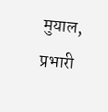मुयाल, प्रभारी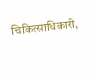चिकित्साधिकारी,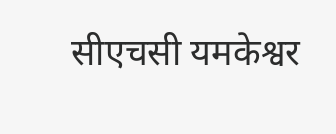सीएचसी यमकेश्वर